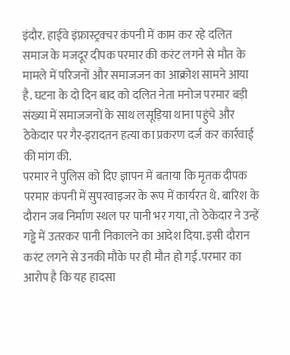इंदौर. हाईवे इंफ्रास्ट्रक्चर कंपनी में काम कर रहे दलित समाज के मजदूर दीपक परमार की करंट लगने से मौत के मामले में परिजनों और समाजजन का आक्रोश सामने आया है. घटना के दो दिन बाद को दलित नेता मनोज परमार बड़ी संख्या में समाजजनों के साथ लसूड़िया थाना पहुंचे और ठेकेदार पर गैर-इरादतन हत्या का प्रकरण दर्ज कर कार्रवाई की मांग की.
परमार ने पुलिस को दिए ज्ञापन में बताया कि मृतक दीपक परमार कंपनी में सुपरवाइजर के रूप में कार्यरत थे. बारिश के दौरान जब निर्माण स्थल पर पानी भर गया, तो ठेकेदार ने उन्हें गड्ढे में उतरकर पानी निकालने का आदेश दिया. इसी दौरान करंट लगने से उनकी मौके पर ही मौत हो गई.परमार का आरोप है कि यह हादसा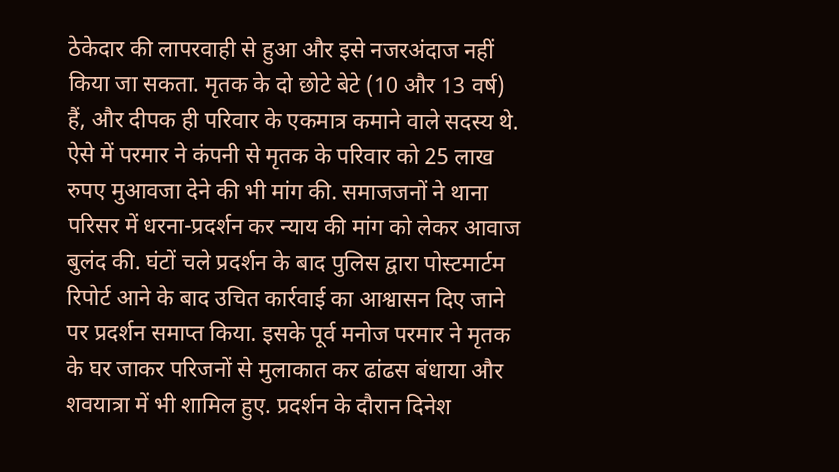ठेकेदार की लापरवाही से हुआ और इसे नजरअंदाज नहीं किया जा सकता. मृतक के दो छोटे बेटे (10 और 13 वर्ष) हैं, और दीपक ही परिवार के एकमात्र कमाने वाले सदस्य थे. ऐसे में परमार ने कंपनी से मृतक के परिवार को 25 लाख रुपए मुआवजा देने की भी मांग की. समाजजनों ने थाना परिसर में धरना-प्रदर्शन कर न्याय की मांग को लेकर आवाज बुलंद की. घंटों चले प्रदर्शन के बाद पुलिस द्वारा पोस्टमार्टम रिपोर्ट आने के बाद उचित कार्रवाई का आश्वासन दिए जाने पर प्रदर्शन समाप्त किया. इसके पूर्व मनोज परमार ने मृतक के घर जाकर परिजनों से मुलाकात कर ढांढस बंधाया और शवयात्रा में भी शामिल हुए. प्रदर्शन के दौरान दिनेश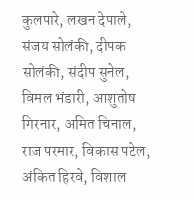कुलपारे, लखन देपाले, संजय सोलंकी, दीपक सोलंकी, संदीप सुनेल, विमल भंडारी, आशुतोष गिरनार, अमित चिनाल, राज परमार, विकास पटेल, अंकित हिरवे, विशाल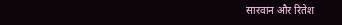सारवान और रितेश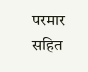परमार सहित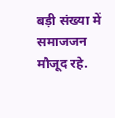बड़ी संख्या में समाजजन मौजूद रहे.